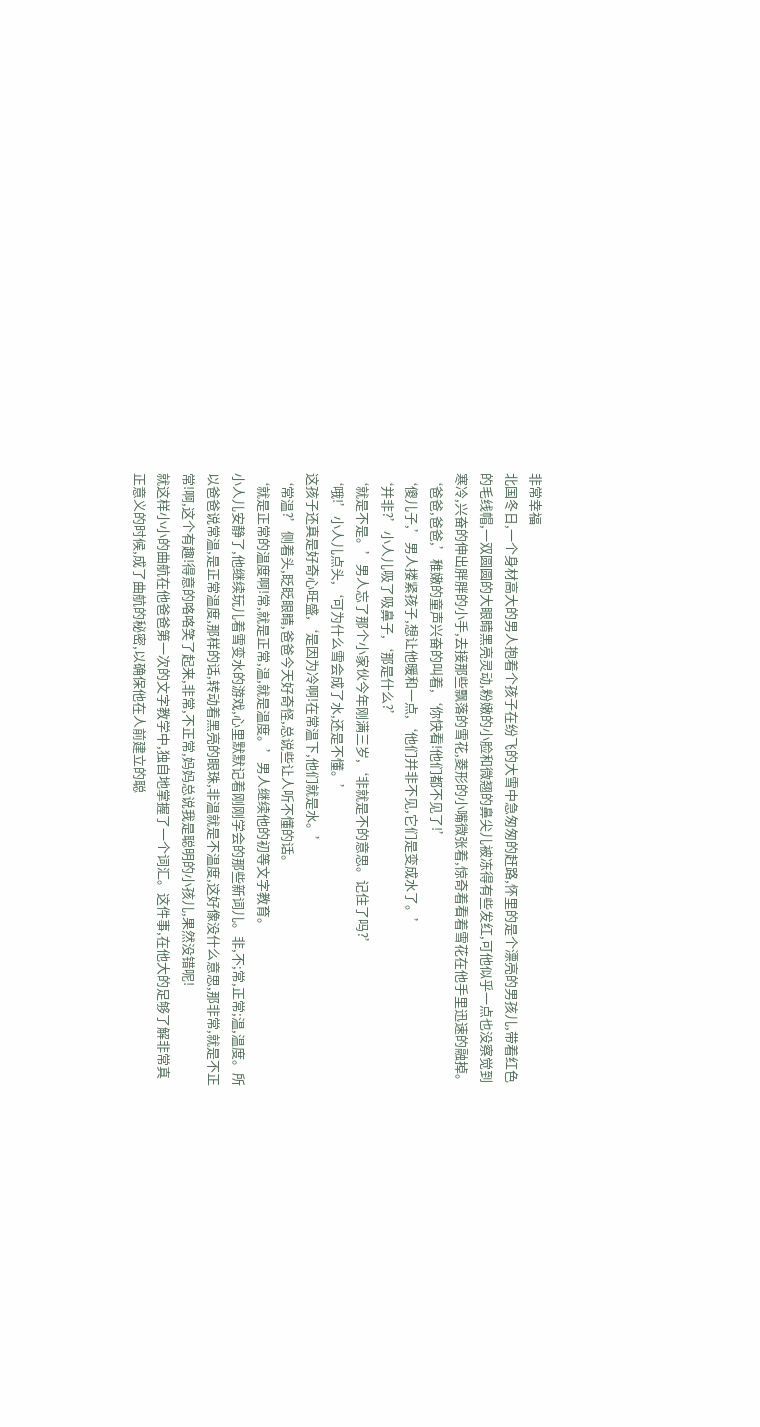非常幸福
北国冬日,一个身材高大的男人抱着个孩子在纷飞的大雪中急匆匆的赶路,怀里的是个漂亮的男孩儿,带着红色的毛线帽,一双圆圆的大眼睛黑亮灵动,粉嫩的小脸和微翘的鼻尖儿被冻得有些发红,可他似乎一点也没察觉到寒冷,兴奋的伸出胖胖的小手,去接那些飘落的雪花,菱形的小嘴微张着,惊奇着看着雪花在他手里迅速的融掉。
‘爸爸,爸爸,’稚嫩的童声兴奋的叫着,‘你快看!他们都不见了!’
‘傻儿子,’男人搂紧孩子,想让他暖和一点,‘他们并非不见,它们是变成水了。’
‘并非?’小人儿吸了吸鼻子,‘那是什么?’
‘就是不是。’男人忘了那个小家伙今年刚满三岁,‘非就是不的意思。记住了吗?’
‘哦!’小人儿点头,‘可为什么雪会成了水,还是不懂。’
这孩子还真是好奇心旺盛,‘是因为冷啊!在常温下,他们就是水。’
‘常温?’侧着头,眨眨眼睛,爸爸今天好奇怪,总说些让人听不懂的话。
‘就是正常的温度啊!常,就是正常,温,就是温度。’男人继续他的初等文字教育。
小人儿安静了,他继续玩儿着雪变水的游戏,心里默默记着刚刚学会的那些新词儿。非,不;常,正常;温,温度。所以爸爸说常温,是正常温度,那样的话,转动着黑亮的眼珠,非温就是不温度,这好像没什么意思,那非常,就是不正常!啊,这个有趣!得意的咯咯笑了起来,非常,不正常,妈妈总说我是聪明的小孩儿,果然没错呢!
就这样小小的曲航在他爸爸第一次的文字教学中,独自地掌握了一个词汇。这件事,在他大的足够了解非常真正意义的时候,成了曲航的秘密,以确保他在人前建立的聪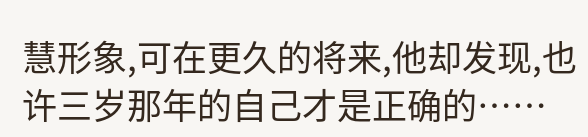慧形象,可在更久的将来,他却发现,也许三岁那年的自己才是正确的……